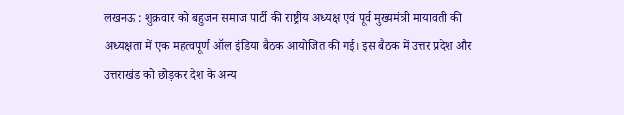लखनऊ : शुक्रवार को बहुजन समाज पार्टी की राष्ट्रीय अध्यक्ष एवं पूर्व मुख्यमंत्री मायावती की अध्यक्षता में एक महत्वपूर्ण ऑल इंडिया बैठक आयोजित की गई। इस बैठक में उत्तर प्रदेश और उत्तराखंड को छोड़कर देश के अन्य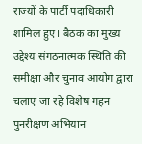राज्यों के पार्टी पदाधिकारी शामिल हुए। बैठक का मुख्य उद्देश्य संगठनात्मक स्थिति की समीक्षा और चुनाव आयोग द्वारा चलाए जा रहे विशेष गहन पुनरीक्षण अभियान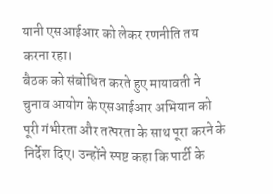यानी एसआईआर को लेकर रणनीति तय करना रहा।
बैठक को संबोधित करते हुए मायावती ने चुनाव आयोग के एसआईआर अभियान को पूरी गंभीरता और तत्परता के साथ पूरा करने के निर्देश दिए। उन्होंने स्पष्ट कहा कि पार्टी के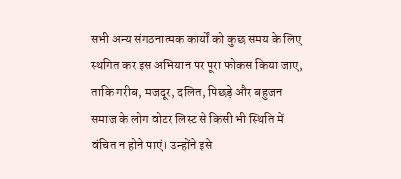सभी अन्य संगठनात्मक कार्यों को कुछ समय के लिए स्थगित कर इस अभियान पर पूरा फोकस किया जाए, ताकि गरीब, मजदूर, दलित, पिछड़े और बहुजन समाज के लोग वोटर लिस्ट से किसी भी स्थिति में वंचित न होने पाएं। उन्होंने इसे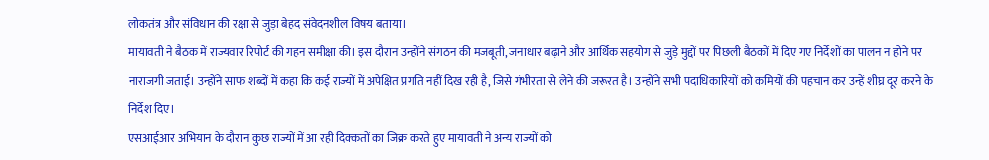लोकतंत्र और संविधान की रक्षा से जुड़ा बेहद संवेदनशील विषय बताया।
मायावती ने बैठक में राज्यवार रिपोर्ट की गहन समीक्षा की। इस दौरान उन्होंने संगठन की मजबूती, जनाधार बढ़ाने और आर्थिक सहयोग से जुड़े मुद्दों पर पिछली बैठकों में दिए गए निर्देशों का पालन न होने पर नाराजगी जताई। उन्होंने साफ शब्दों में कहा कि कई राज्यों में अपेक्षित प्रगति नहीं दिख रही है, जिसे गंभीरता से लेने की जरूरत है। उन्होंने सभी पदाधिकारियों को कमियों की पहचान कर उन्हें शीघ्र दूर करने के निर्देश दिए।
एसआईआर अभियान के दौरान कुछ राज्यों में आ रही दिक्कतों का जिक्र करते हुए मायावती ने अन्य राज्यों को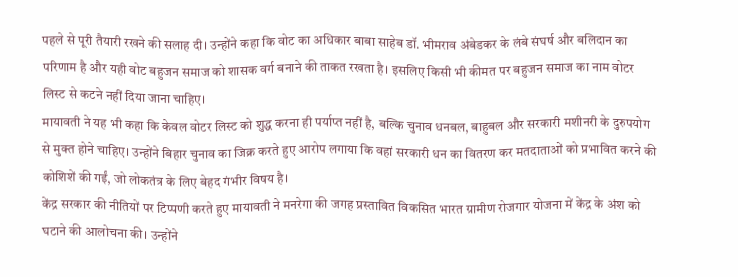पहले से पूरी तैयारी रखने की सलाह दी। उन्होंने कहा कि वोट का अधिकार बाबा साहेब डॉ. भीमराव अंबेडकर के लंबे संघर्ष और बलिदान का परिणाम है और यही वोट बहुजन समाज को शासक वर्ग बनाने की ताकत रखता है। इसलिए किसी भी कीमत पर बहुजन समाज का नाम वोटर लिस्ट से कटने नहीं दिया जाना चाहिए।
मायावती ने यह भी कहा कि केवल वोटर लिस्ट को शुद्ध करना ही पर्याप्त नहीं है, बल्कि चुनाव धनबल, बाहुबल और सरकारी मशीनरी के दुरुपयोग से मुक्त होने चाहिए। उन्होंने बिहार चुनाव का जिक्र करते हुए आरोप लगाया कि वहां सरकारी धन का वितरण कर मतदाताओं को प्रभावित करने की कोशिशें की गईं, जो लोकतंत्र के लिए बेहद गंभीर विषय है।
केंद्र सरकार की नीतियों पर टिप्पणी करते हुए मायावती ने मनरेगा की जगह प्रस्तावित विकसित भारत ग्रामीण रोजगार योजना में केंद्र के अंश को घटाने की आलोचना की। उन्होंने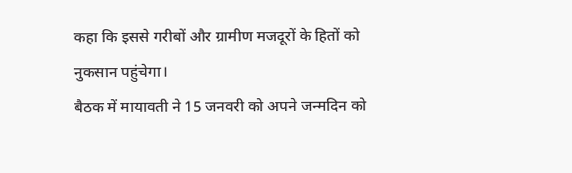कहा कि इससे गरीबों और ग्रामीण मजदूरों के हितों को नुकसान पहुंचेगा।
बैठक में मायावती ने 15 जनवरी को अपने जन्मदिन को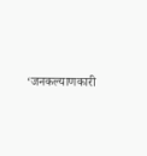‘जनकल्याणकारी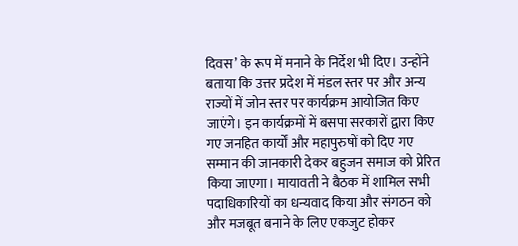दिवस’ के रूप में मनाने के निर्देश भी दिए। उन्होंने बताया कि उत्तर प्रदेश में मंडल स्तर पर और अन्य राज्यों में जोन स्तर पर कार्यक्रम आयोजित किए जाएंगे। इन कार्यक्रमों में बसपा सरकारों द्वारा किए गए जनहित कार्यों और महापुरुषों को दिए गए सम्मान की जानकारी देकर बहुजन समाज को प्रेरित किया जाएगा। मायावती ने बैठक में शामिल सभी पदाधिकारियों का धन्यवाद किया और संगठन को और मजबूत बनाने के लिए एकजुट होकर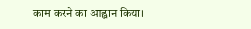काम करने का आह्वान किया।